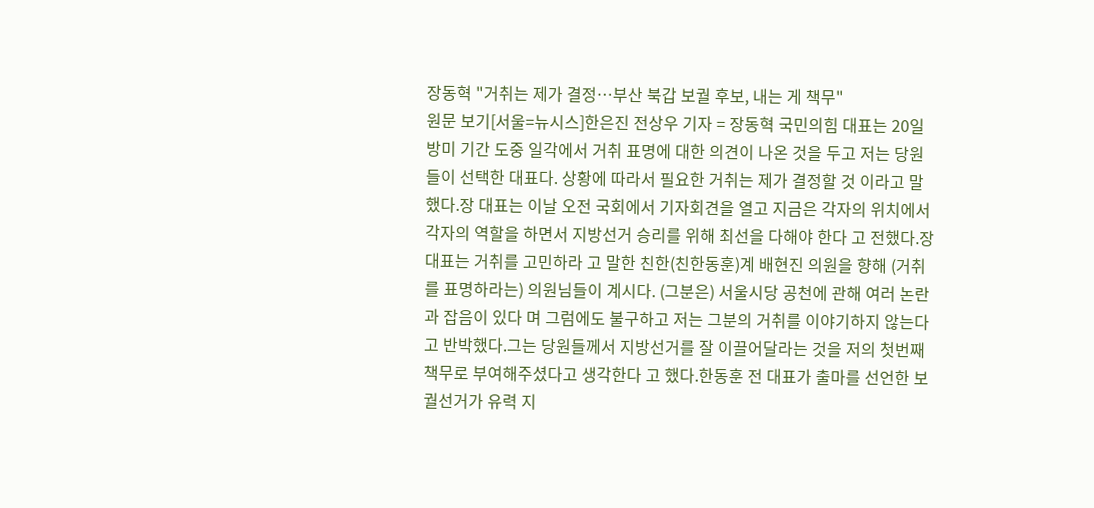장동혁 "거취는 제가 결정…부산 북갑 보궐 후보, 내는 게 책무"
원문 보기[서울=뉴시스]한은진 전상우 기자 = 장동혁 국민의힘 대표는 20일 방미 기간 도중 일각에서 거취 표명에 대한 의견이 나온 것을 두고 저는 당원들이 선택한 대표다. 상황에 따라서 필요한 거취는 제가 결정할 것 이라고 말했다.장 대표는 이날 오전 국회에서 기자회견을 열고 지금은 각자의 위치에서 각자의 역할을 하면서 지방선거 승리를 위해 최선을 다해야 한다 고 전했다.장 대표는 거취를 고민하라 고 말한 친한(친한동훈)계 배현진 의원을 향해 (거취를 표명하라는) 의원님들이 계시다. (그분은) 서울시당 공천에 관해 여러 논란과 잡음이 있다 며 그럼에도 불구하고 저는 그분의 거취를 이야기하지 않는다 고 반박했다.그는 당원들께서 지방선거를 잘 이끌어달라는 것을 저의 첫번째 책무로 부여해주셨다고 생각한다 고 했다.한동훈 전 대표가 출마를 선언한 보궐선거가 유력 지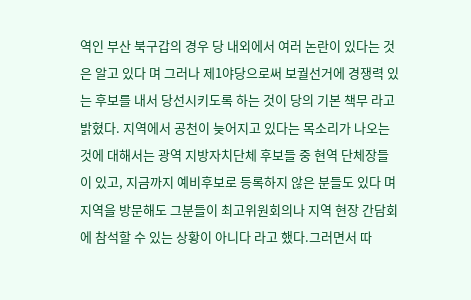역인 부산 북구갑의 경우 당 내외에서 여러 논란이 있다는 것은 알고 있다 며 그러나 제1야당으로써 보궐선거에 경쟁력 있는 후보를 내서 당선시키도록 하는 것이 당의 기본 책무 라고 밝혔다. 지역에서 공천이 늦어지고 있다는 목소리가 나오는 것에 대해서는 광역 지방자치단체 후보들 중 현역 단체장들이 있고, 지금까지 예비후보로 등록하지 않은 분들도 있다 며 지역을 방문해도 그분들이 최고위원회의나 지역 현장 간담회에 참석할 수 있는 상황이 아니다 라고 했다.그러면서 따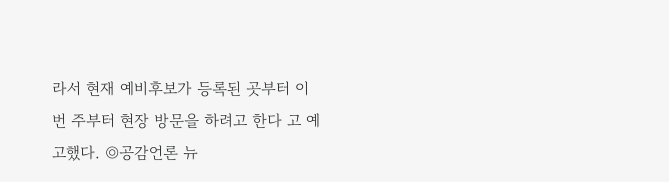라서 현재 예비후보가 등록된 곳부터 이번 주부터 현장 방문을 하려고 한다 고 예고했다. ◎공감언론 뉴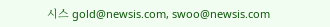시스 gold@newsis.com, swoo@newsis.com